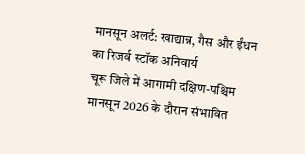मानसून अलर्ट: खाद्यान्न, गैस और ईंधन का रिजर्व स्टॉक अनिवार्य
चूरू जिले में आगामी दक्षिण-पश्चिम मानसून 2026 के दौरान संभावित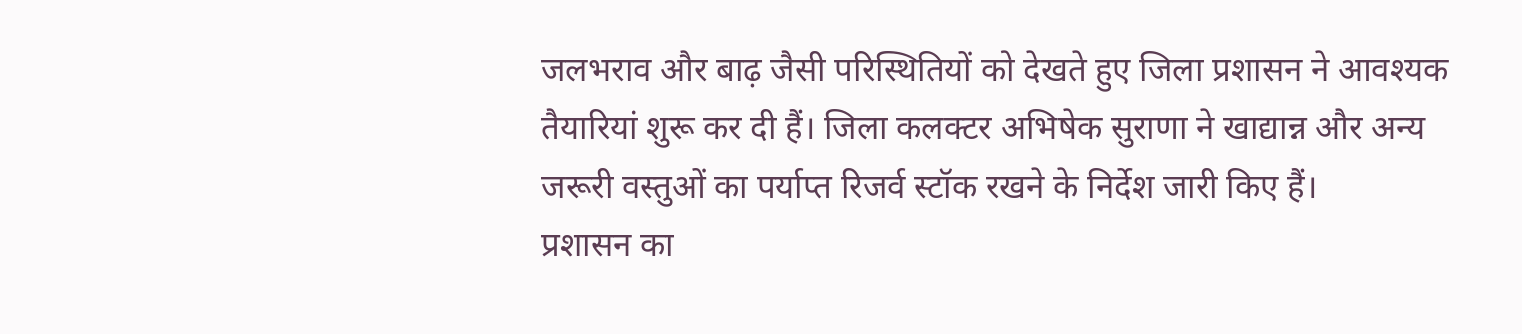जलभराव और बाढ़ जैसी परिस्थितियों को देखते हुए जिला प्रशासन ने आवश्यक तैयारियां शुरू कर दी हैं। जिला कलक्टर अभिषेक सुराणा ने खाद्यान्न और अन्य जरूरी वस्तुओं का पर्याप्त रिजर्व स्टॉक रखने के निर्देश जारी किए हैं।
प्रशासन का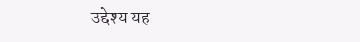उद्देश्य यह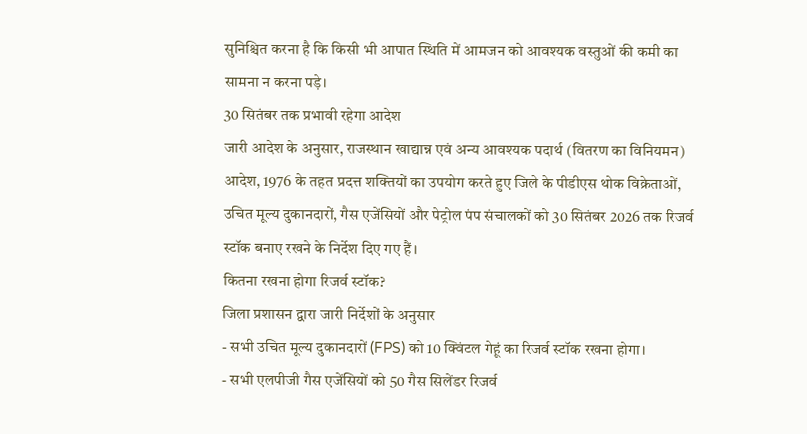सुनिश्चित करना है कि किसी भी आपात स्थिति में आमजन को आवश्यक वस्तुओं की कमी का सामना न करना पड़े।
30 सितंबर तक प्रभावी रहेगा आदेश
जारी आदेश के अनुसार, राजस्थान खाद्यान्न एवं अन्य आवश्यक पदार्थ (वितरण का विनियमन) आदेश, 1976 के तहत प्रदत्त शक्तियों का उपयोग करते हुए जिले के पीडीएस थोक विक्रेताओं, उचित मूल्य दुकानदारों, गैस एजेंसियों और पेट्रोल पंप संचालकों को 30 सितंबर 2026 तक रिजर्व स्टॉक बनाए रखने के निर्देश दिए गए हैं।
कितना रखना होगा रिजर्व स्टॉक?
जिला प्रशासन द्वारा जारी निर्देशों के अनुसार
- सभी उचित मूल्य दुकानदारों (FPS) को 10 क्विंटल गेहूं का रिजर्व स्टॉक रखना होगा।
- सभी एलपीजी गैस एजेंसियों को 50 गैस सिलेंडर रिजर्व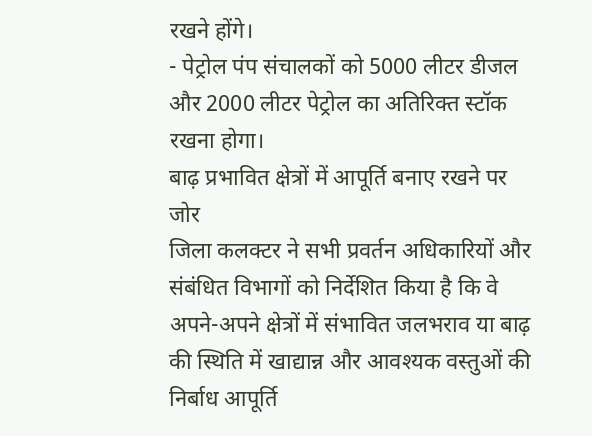रखने होंगे।
- पेट्रोल पंप संचालकों को 5000 लीटर डीजल और 2000 लीटर पेट्रोल का अतिरिक्त स्टॉक रखना होगा।
बाढ़ प्रभावित क्षेत्रों में आपूर्ति बनाए रखने पर जोर
जिला कलक्टर ने सभी प्रवर्तन अधिकारियों और संबंधित विभागों को निर्देशित किया है कि वे अपने-अपने क्षेत्रों में संभावित जलभराव या बाढ़ की स्थिति में खाद्यान्न और आवश्यक वस्तुओं की निर्बाध आपूर्ति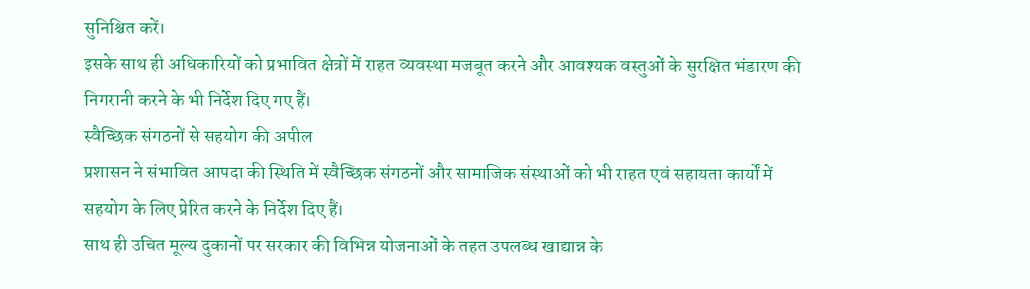सुनिश्चित करें।
इसके साथ ही अधिकारियों को प्रभावित क्षेत्रों में राहत व्यवस्था मजबूत करने और आवश्यक वस्तुओं के सुरक्षित भंडारण की निगरानी करने के भी निर्देश दिए गए हैं।
स्वैच्छिक संगठनों से सहयोग की अपील
प्रशासन ने संभावित आपदा की स्थिति में स्वैच्छिक संगठनों और सामाजिक संस्थाओं को भी राहत एवं सहायता कार्यों में सहयोग के लिए प्रेरित करने के निर्देश दिए हैं।
साथ ही उचित मूल्य दुकानों पर सरकार की विभिन्न योजनाओं के तहत उपलब्ध खाद्यान्न के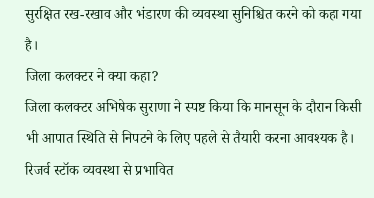सुरक्षित रख-रखाव और भंडारण की व्यवस्था सुनिश्चित करने को कहा गया है।
जिला कलक्टर ने क्या कहा?
जिला कलक्टर अभिषेक सुराणा ने स्पष्ट किया कि मानसून के दौरान किसी भी आपात स्थिति से निपटने के लिए पहले से तैयारी करना आवश्यक है। रिजर्व स्टॉक व्यवस्था से प्रभावित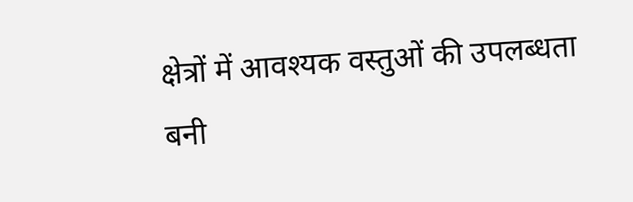क्षेत्रों में आवश्यक वस्तुओं की उपलब्धता बनी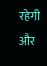रहेगी और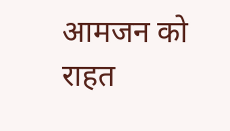आमजन को राहत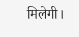मिलेगी।